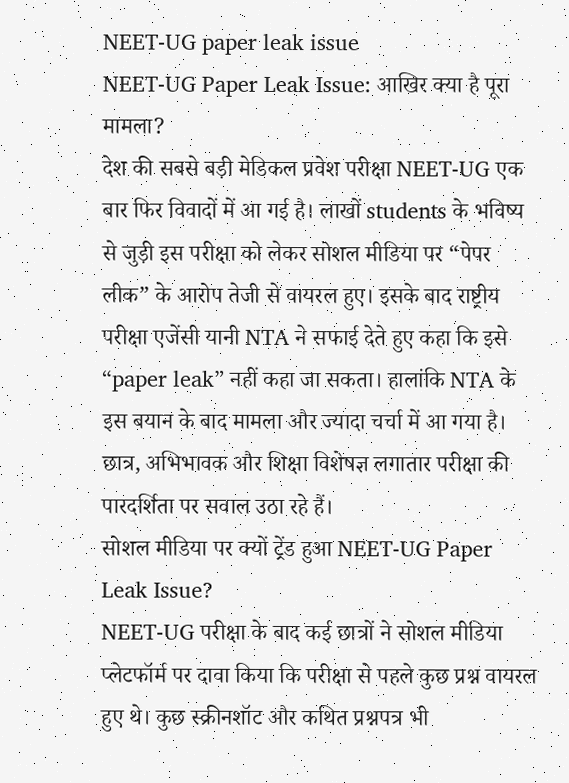NEET-UG paper leak issue
NEET-UG Paper Leak Issue: आखिर क्या है पूरा मामला?
देश की सबसे बड़ी मेडिकल प्रवेश परीक्षा NEET-UG एक बार फिर विवादों में आ गई है। लाखों students के भविष्य से जुड़ी इस परीक्षा को लेकर सोशल मीडिया पर “पेपर लीक” के आरोप तेजी से वायरल हुए। इसके बाद राष्ट्रीय परीक्षा एजेंसी यानी NTA ने सफाई देते हुए कहा कि इसे “paper leak” नहीं कहा जा सकता। हालांकि NTA के इस बयान के बाद मामला और ज्यादा चर्चा में आ गया है। छात्र, अभिभावक और शिक्षा विशेषज्ञ लगातार परीक्षा की पारदर्शिता पर सवाल उठा रहे हैं।
सोशल मीडिया पर क्यों ट्रेंड हुआ NEET-UG Paper Leak Issue?
NEET-UG परीक्षा के बाद कई छात्रों ने सोशल मीडिया प्लेटफॉर्म पर दावा किया कि परीक्षा से पहले कुछ प्रश्न वायरल हुए थे। कुछ स्क्रीनशॉट और कथित प्रश्नपत्र भी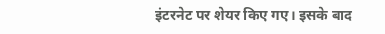इंटरनेट पर शेयर किए गए। इसके बाद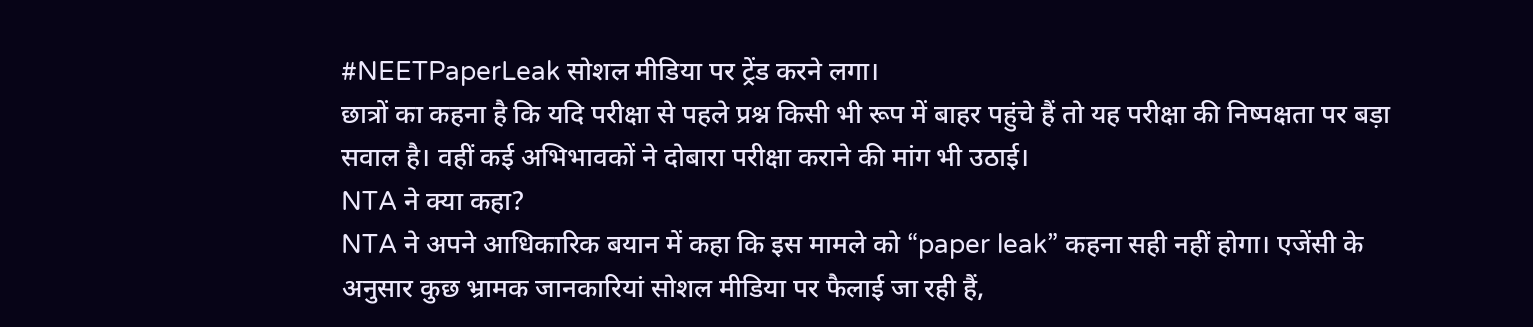#NEETPaperLeak सोशल मीडिया पर ट्रेंड करने लगा।
छात्रों का कहना है कि यदि परीक्षा से पहले प्रश्न किसी भी रूप में बाहर पहुंचे हैं तो यह परीक्षा की निष्पक्षता पर बड़ा सवाल है। वहीं कई अभिभावकों ने दोबारा परीक्षा कराने की मांग भी उठाई।
NTA ने क्या कहा?
NTA ने अपने आधिकारिक बयान में कहा कि इस मामले को “paper leak” कहना सही नहीं होगा। एजेंसी के अनुसार कुछ भ्रामक जानकारियां सोशल मीडिया पर फैलाई जा रही हैं,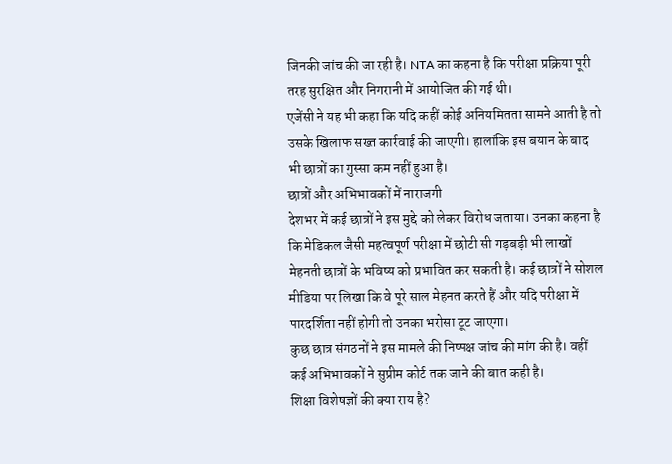जिनकी जांच की जा रही है। NTA का कहना है कि परीक्षा प्रक्रिया पूरी तरह सुरक्षित और निगरानी में आयोजित की गई थी।
एजेंसी ने यह भी कहा कि यदि कहीं कोई अनियमितता सामने आती है तो उसके खिलाफ सख्त कार्रवाई की जाएगी। हालांकि इस बयान के बाद भी छात्रों का गुस्सा कम नहीं हुआ है।
छात्रों और अभिभावकों में नाराजगी
देशभर में कई छात्रों ने इस मुद्दे को लेकर विरोध जताया। उनका कहना है कि मेडिकल जैसी महत्वपूर्ण परीक्षा में छोटी सी गड़बड़ी भी लाखों मेहनती छात्रों के भविष्य को प्रभावित कर सकती है। कई छात्रों ने सोशल मीडिया पर लिखा कि वे पूरे साल मेहनत करते हैं और यदि परीक्षा में पारदर्शिता नहीं होगी तो उनका भरोसा टूट जाएगा।
कुछ छात्र संगठनों ने इस मामले की निष्पक्ष जांच की मांग की है। वहीं कई अभिभावकों ने सुप्रीम कोर्ट तक जाने की बात कही है।
शिक्षा विशेषज्ञों की क्या राय है?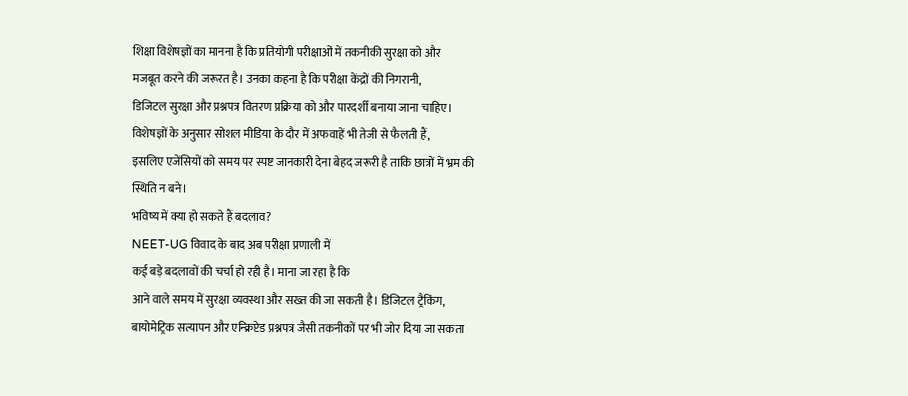शिक्षा विशेषज्ञों का मानना है कि प्रतियोगी परीक्षाओं में तकनीकी सुरक्षा को और
मजबूत करने की जरूरत है। उनका कहना है कि परीक्षा केंद्रों की निगरानी,
डिजिटल सुरक्षा और प्रश्नपत्र वितरण प्रक्रिया को और पारदर्शी बनाया जाना चाहिए।
विशेषज्ञों के अनुसार सोशल मीडिया के दौर में अफवाहें भी तेजी से फैलती हैं,
इसलिए एजेंसियों को समय पर स्पष्ट जानकारी देना बेहद जरूरी है ताकि छात्रों में भ्रम की स्थिति न बने।
भविष्य में क्या हो सकते हैं बदलाव?
NEET-UG विवाद के बाद अब परीक्षा प्रणाली में
कई बड़े बदलावों की चर्चा हो रही है। माना जा रहा है कि
आने वाले समय में सुरक्षा व्यवस्था और सख्त की जा सकती है। डिजिटल ट्रैकिंग,
बायोमेट्रिक सत्यापन और एन्क्रिप्टेड प्रश्नपत्र जैसी तकनीकों पर भी जोर दिया जा सकता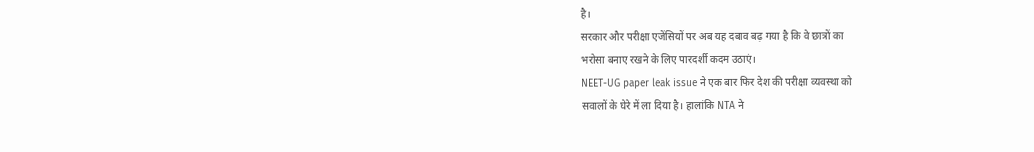है।
सरकार और परीक्षा एजेंसियों पर अब यह दबाव बढ़ गया है कि वे छात्रों का
भरोसा बनाए रखने के लिए पारदर्शी कदम उठाएं।
NEET-UG paper leak issue ने एक बार फिर देश की परीक्षा व्यवस्था को
सवालों के घेरे में ला दिया है। हालांकि NTA ने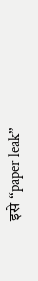इसे “paper leak”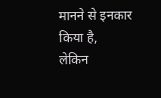मानने से इनकार किया है,
लेकिन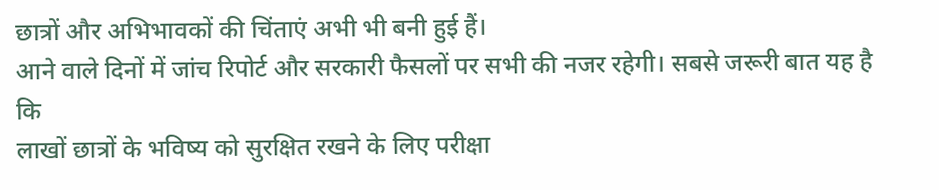छात्रों और अभिभावकों की चिंताएं अभी भी बनी हुई हैं।
आने वाले दिनों में जांच रिपोर्ट और सरकारी फैसलों पर सभी की नजर रहेगी। सबसे जरूरी बात यह है कि
लाखों छात्रों के भविष्य को सुरक्षित रखने के लिए परीक्षा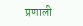प्रणाली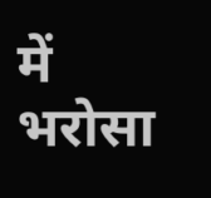में भरोसा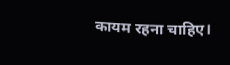कायम रहना चाहिए।